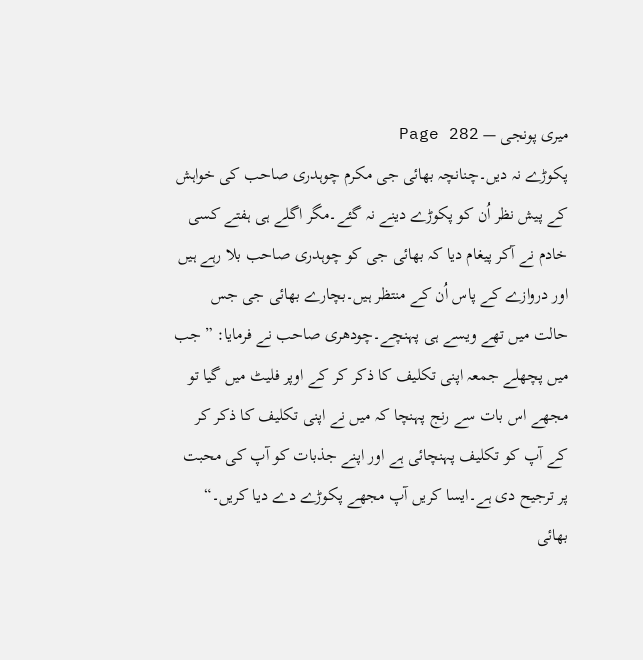میری پونجی — Page 282
پکوڑے نہ دیں۔چنانچہ بھائی جی مکرم چوہدری صاحب کی خواہش کے پیش نظر اُن کو پکوڑے دینے نہ گئے۔مگر اگلے ہی ہفتے کسی خادم نے آکر پیغام دیا کہ بھائی جی کو چوہدری صاحب بلا رہے ہیں اور دروازے کے پاس اُن کے منتظر ہیں۔بچارے بھائی جی جس حالت میں تھے ویسے ہی پہنچے۔چودھری صاحب نے فرمایا: ” جب میں پچھلے جمعہ اپنی تکلیف کا ذکر کر کے اوپر فلیٹ میں گیا تو مجھے اس بات سے رنج پہنچا کہ میں نے اپنی تکلیف کا ذکر کر کے آپ کو تکلیف پہنچائی ہے اور اپنے جذبات کو آپ کی محبت پر ترجیح دی ہے۔ایسا کریں آپ مجھے پکوڑے دے دیا کریں۔“ بھائی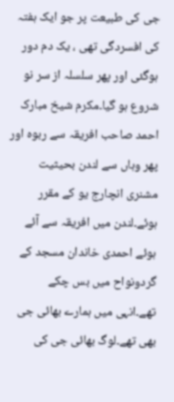جی کی طبیعت پر جو ایک ہفتہ کی افسردگی تھی ، یک دم دور ہوگئی اور پھر سلسلہ از سر نو شروع ہو گیا۔مکرم شیخ مبارک احمد صاحب افریقہ سے ربوہ اور پھر وہاں سے لندن بحیثیت مشنری انچارج یو کے مقرر ہوئے۔لندن میں افریقہ سے آئے ہوئے احمدی خاندان مسجد کے گردونواح میں بس چکے تھے۔انہی میں ہمارے بھائی جی بھی تھے۔لوگ بھائی جی کی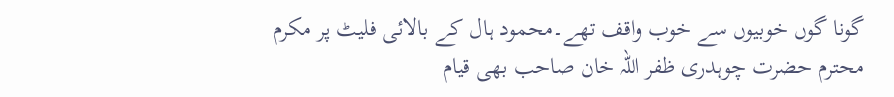گونا گوں خوبیوں سے خوب واقف تھے۔محمود ہال کے بالائی فلیٹ پر مکرم محترم حضرت چوہدری ظفر اللہ خان صاحب بھی قیام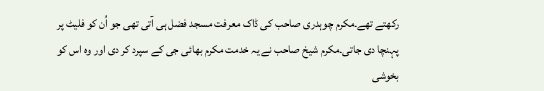رکھتے تھے۔مکرم چوہدری صاحب کی ڈاک معرفت مسجد فضل ہی آتی تھی جو اُن کو فلیٹ پر پہنچا دی جاتی۔مکرم شیخ صاحب نے یہ خدمت مکرم بھائی جی کے سپرد کر دی اور وہ اس کو بخوشی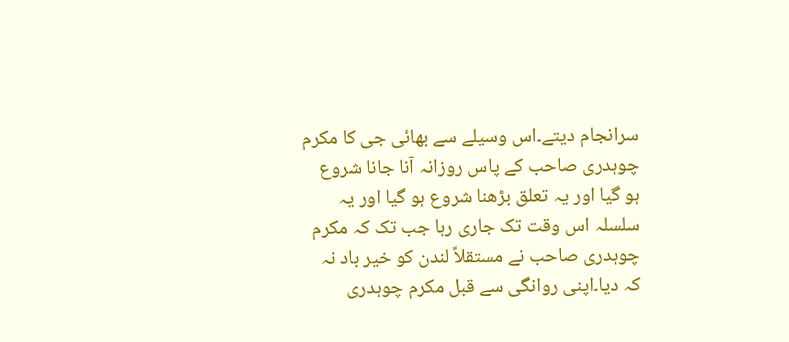سرانجام دیتے۔اس وسیلے سے بھائی جی کا مکرم چوہدری صاحب کے پاس روزانہ آنا جانا شروع ہو گیا اور یہ تعلق بڑھنا شروع ہو گیا اور یہ سلسلہ اس وقت تک جاری رہا جب تک کہ مکرم چوہدری صاحب نے مستقلاً لندن کو خیر باد نہ کہ دیا۔اپنی روانگی سے قبل مکرم چوہدری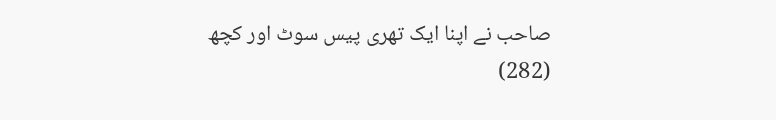صاحب نے اپنا ایک تھری پیس سوٹ اور کچھ (282)